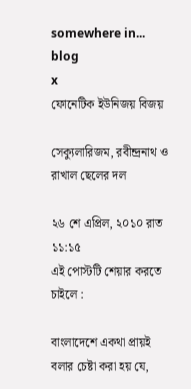somewhere in... blog
x
ফোনেটিক ইউনিজয় বিজয়

সেক্যুলারিজম, রবীন্দ্রনাথ ও রাখাল ছেলের দল

২৬ শে এপ্রিল, ২০১০ রাত ১১:১৫
এই পোস্টটি শেয়ার করতে চাইলে :

বাংলাদেশে একথা প্রায়ই বলার চেষ্টা করা হয় যে,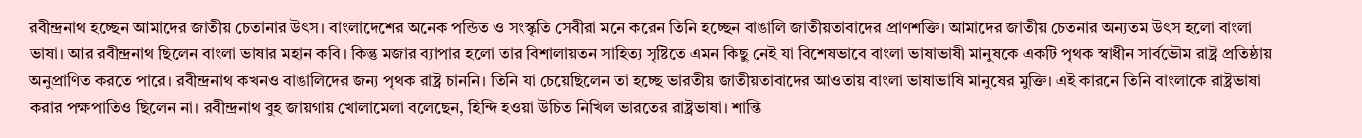রবীন্দ্রনাথ হচ্ছেন আমাদের জাতীয় চেতানার উৎস। বাংলাদেশের অনেক পন্ডিত ও সংস্কৃতি সেবীরা মনে করেন তিনি হচ্ছেন বাঙালি জাতীয়তাবাদের প্রাণশক্তি। আমাদের জাতীয় চেতনার অন্যতম উৎস হলো বাংলা ভাষা। আর রবীন্দ্রনাথ ছিলেন বাংলা ভাষার মহান কবি। কিন্তু মজার ব্যাপার হলো তার বিশালায়তন সাহিত্য সৃষ্টিতে এমন কিছু নেই যা বিশেষভাবে বাংলা ভাষাভাষী মানুষকে একটি পৃথক স্বাধীন সার্বভৌম রাষ্ট্র প্রতিষ্ঠায় অনুপ্রাণিত করতে পারে। রবীন্দ্রনাথ কখনও বাঙালিদের জন্য পৃথক রাষ্ট্র চাননি। তিনি যা চেয়েছিলেন তা হচ্ছে ভারতীয় জাতীয়তাবাদের আওতায় বাংলা ভাষাভাষি মানুষের মুক্তি। এই কারনে তিনি বাংলাকে রাষ্ট্রভাষা করার পক্ষপাতিও ছিলেন না। রবীন্দ্রনাথ বুহ জায়গায় খোলামেলা বলেছেন, হিন্দি হওয়া উচিত নিখিল ভারতের রাষ্ট্রভাষা। শান্তি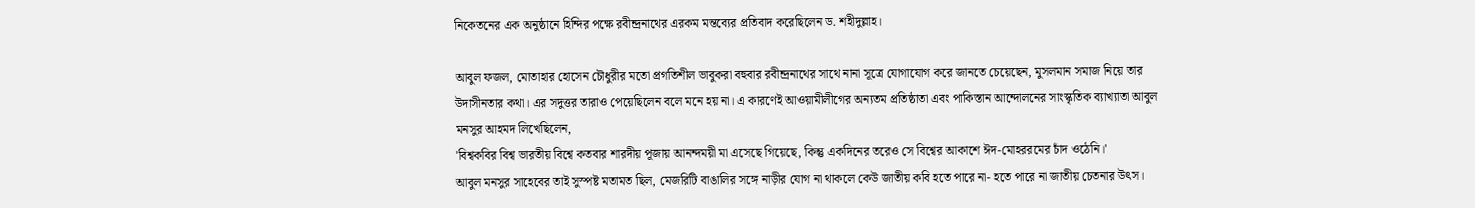নিকেতনের এক অনুষ্ঠানে হিন্দির পক্ষে রবীন্দ্রনাথের এরকম মন্তব্যের প্রতিবাদ করেছিলেন ড. শহীদুল্লাহ।

আবুল ফজল, মোতাহার হোসেন চৌধুরীর মতো প্রগতিশীল ভাবুকরা বহুবার রবীন্দ্রনাথের সাথে নানা সূত্রে যোগাযোগ করে জানতে চেয়েছেন, মুসলমান সমাজ নিয়ে তার উদাসীনতার কথা। এর সদুত্তর তারাও পেয়েছিলেন বলে মনে হয় না। এ কারণেই আওয়ামীলীগের অন্যতম প্রতিষ্ঠাতা এবং পাকিস্তান আন্দোলনের সাংস্কৃতিক ব্যাখ্যাতা আবুল মনসুর আহমদ লিখেছিলেন,
'বিশ্বকবির বিশ্ব ভারতীয় বিশ্বে কতবার শারদীয় পূজায় আনন্দময়ী মা এসেছে গিয়েছে, কিন্তু একদিনের তরেও সে বিশ্বের আকাশে ঈদ-মোহররমের চাঁদ ওঠেনি।'
আবুল মনসুর সাহেবের তাই সুস্পষ্ট মতামত ছিল, মেজরিটি বাঙালির সঙ্গে নাড়ীর যোগ না থাকলে কেউ জাতীয় কবি হতে পারে না- হতে পারে না জাতীয় চেতনার উৎস।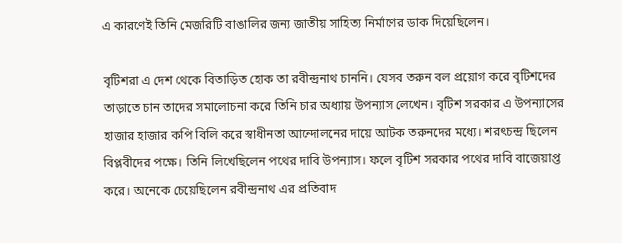এ কারণেই তিনি মেজরিটি বাঙালির জন্য জাতীয় সাহিত্য নির্মাণের ডাক দিয়েছিলেন।

বৃটিশরা এ দেশ থেকে বিতাড়িত হোক তা রবীন্দ্রনাথ চাননি। যেসব তরুন বল প্রয়োগ করে বৃটিশদের তাড়াতে চান তাদের সমালোচনা করে তিনি চার অধ্যায় উপন্যাস লেখেন। বৃটিশ সরকার এ উপন্যাসের হাজার হাজার কপি বিলি করে স্বাধীনতা আন্দোলনের দায়ে আটক তরুনদের মধ্যে। শরৎচন্দ্র ছিলেন বিপ্লবীদের পক্ষে। তিনি লিখেছিলেন পথের দাবি উপন্যাস। ফলে বৃটিশ সরকার পথের দাবি বাজেয়াপ্ত করে। অনেকে চেয়েছিলেন রবীন্দ্রনাথ এর প্রতিবাদ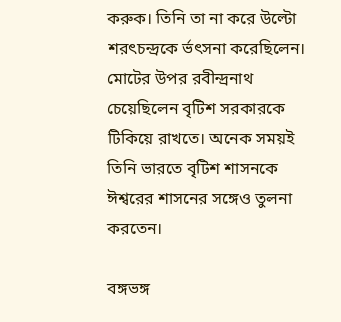করুক। তিনি তা না করে উল্টো শরৎচন্দ্রকে র্ভৎসনা করেছিলেন। মোটের উপর রবীন্দ্রনাথ চেয়েছিলেন বৃটিশ সরকারকে টিকিয়ে রাখতে। অনেক সময়ই তিনি ভারতে বৃটিশ শাসনকে ঈশ্বরের শাসনের সঙ্গেও তুলনা করতেন।

বঙ্গভঙ্গ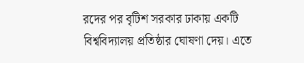রদের পর বৃটিশ সরকার ঢাকায় একটি বিশ্ববিদ্যালয় প্রতিষ্ঠার ঘোষণা দেয়। এতে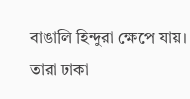বাঙালি হিন্দুরা ক্ষেপে যায়। তারা ঢাকা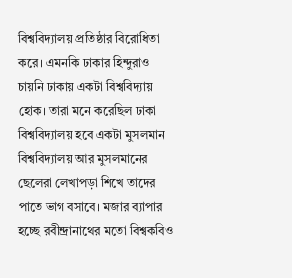বিশ্ববিদ্যালয় প্রতিষ্ঠার বিরোধিতা করে। এমনকি ঢাকার হিন্দুরাও চায়নি ঢাকায় একটা বিশ্ববিদ্যায় হোক। তারা মনে করেছিল ঢাকা বিশ্ববিদ্যালয় হবে একটা মুসলমান বিশ্ববিদ্যালয় আর মুসলমানের ছেলেরা লেখাপড়া শিখে তাদের পাতে ভাগ বসাবে। মজার ব্যাপার হচ্ছে রবীন্দ্রানাথের মতো বিশ্বকবিও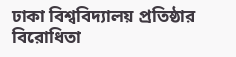ঢাকা বিশ্ববিদ্যালয় প্রতিষ্ঠার বিরোধিতা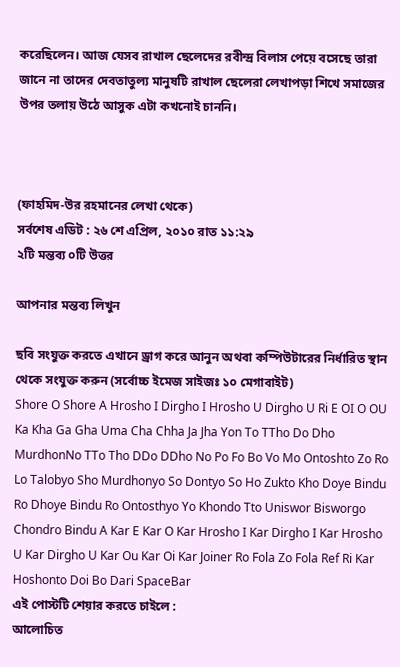করেছিলেন। আজ যেসব রাখাল ছেলেদের রবীন্দ্র বিলাস পেয়ে বসেছে তারা জানে না তাদের দেবতাতুল্য মানুষটি রাখাল ছেলেরা লেখাপড়া শিখে সমাজের উপর তলায় উঠে আসুক এটা কখনোই চাননি।



(ফাহমিদ-উর রহমানের লেখা থেকে)
সর্বশেষ এডিট : ২৬ শে এপ্রিল, ২০১০ রাত ১১:২৯
২টি মন্তব্য ০টি উত্তর

আপনার মন্তব্য লিখুন

ছবি সংযুক্ত করতে এখানে ড্রাগ করে আনুন অথবা কম্পিউটারের নির্ধারিত স্থান থেকে সংযুক্ত করুন (সর্বোচ্চ ইমেজ সাইজঃ ১০ মেগাবাইট)
Shore O Shore A Hrosho I Dirgho I Hrosho U Dirgho U Ri E OI O OU Ka Kha Ga Gha Uma Cha Chha Ja Jha Yon To TTho Do Dho MurdhonNo TTo Tho DDo DDho No Po Fo Bo Vo Mo Ontoshto Zo Ro Lo Talobyo Sho Murdhonyo So Dontyo So Ho Zukto Kho Doye Bindu Ro Dhoye Bindu Ro Ontosthyo Yo Khondo Tto Uniswor Bisworgo Chondro Bindu A Kar E Kar O Kar Hrosho I Kar Dirgho I Kar Hrosho U Kar Dirgho U Kar Ou Kar Oi Kar Joiner Ro Fola Zo Fola Ref Ri Kar Hoshonto Doi Bo Dari SpaceBar
এই পোস্টটি শেয়ার করতে চাইলে :
আলোচিত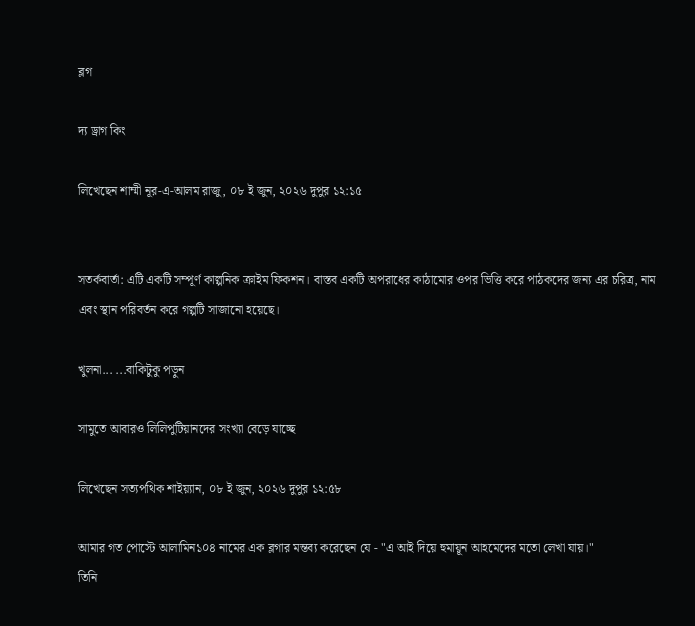ব্লগ

দ্য ড্রাগ কিং

লিখেছেন শাম্মী নূর-এ-আলম রাজু, ০৮ ই জুন, ২০২৬ দুপুর ১২:১৫


সতর্কবার্তা: এটি একটি সম্পূর্ণ কাল্পনিক ক্রাইম ফিকশন। বাস্তব একটি অপরাধের কাঠামোর ওপর ভিত্তি করে পাঠকদের জন্য এর চরিত্র, নাম এবং স্থান পরিবর্তন করে গল্পটি সাজানো হয়েছে।

খুলনা... ...বাকিটুকু পড়ুন

সামুতে আবারও লিলিপুটিয়ানদের সংখ্যা বেড়ে যাচ্ছে

লিখেছেন সত্যপথিক শাইয়্যান, ০৮ ই জুন, ২০২৬ দুপুর ১২:৫৮

আমার গত পোস্টে আলামিন১০৪ নামের এক ব্লগার মন্তব্য করেছেন যে - "এ আই দিয়ে হুমায়ূন আহমেদের মতো লেখা যায়।"
তিনি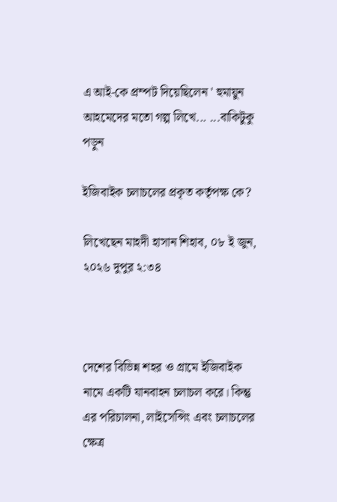এ আই-কে প্রম্পট দিয়েছিলেন ' হুমায়ুন আহমেদের মতো গল্প লিখে... ...বাকিটুকু পড়ুন

ইজিবাইক চলাচলের প্রকৃত কর্তৃপক্ষ কে?

লিখেছেন মাহদী হাসান শিহাব, ০৮ ই জুন, ২০২৬ দুপুর ২:৩৪



দেশের বিভিন্ন শহর ও গ্রামে ইজিবাইক নামে একটি যানবাহন চলাচল করে। কিন্তু এর পরিচালনা, লাইসেন্সিং এবং চলাচলের ক্ষেত্র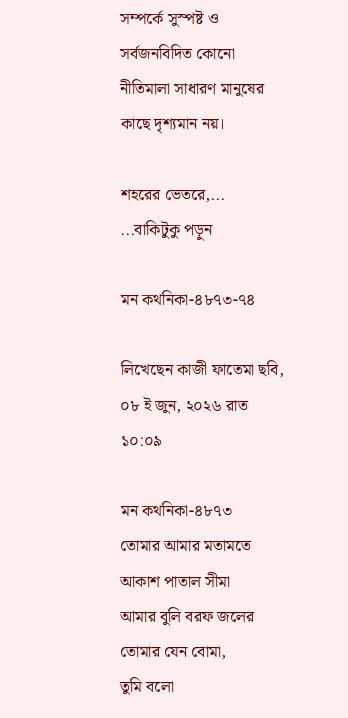সম্পর্কে সুস্পষ্ট ও সর্বজনবিদিত কোনো নীতিমালা সাধারণ মানুষের কাছে দৃশ্যমান নয়।

শহরের ভেতরে,... ...বাকিটুকু পড়ুন

মন কথনিকা-৪৮৭৩-৭৪

লিখেছেন কাজী ফাতেমা ছবি, ০৮ ই জুন, ২০২৬ রাত ১০:০৯

মন কথনিকা-৪৮৭৩
তোমার আমার মতামতে আকাশ পাতাল সীমা
আমার বুলি বরফ জলের তোমার যেন বোমা,
তুমি বলো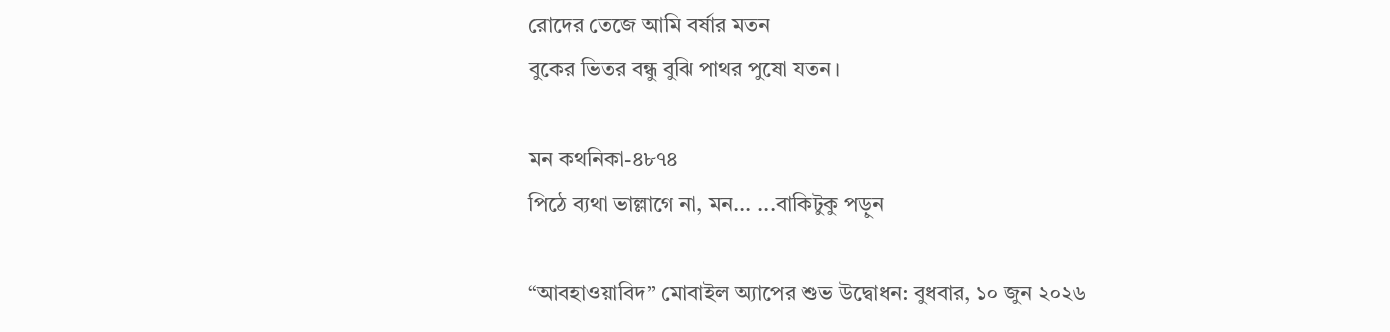রোদের তেজে আমি বর্ষার মতন
বুকের ভিতর বন্ধু বুঝি পাথর পুষো যতন।

মন কথনিকা-৪৮৭৪
পিঠে ব্যথা ভাল্লাগে না, মন... ...বাকিটুকু পড়ুন

“আবহাওয়াবিদ” মোবাইল অ্যাপের শুভ উদ্বোধন: বুধবার, ১০ জুন ২০২৬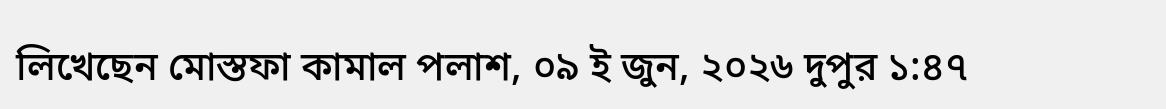লিখেছেন মোস্তফা কামাল পলাশ, ০৯ ই জুন, ২০২৬ দুপুর ১:৪৭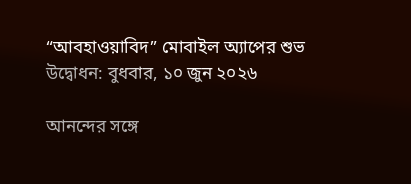“আবহাওয়াবিদ” মোবাইল অ্যাপের শুভ উদ্বোধন: বুধবার, ১০ জুন ২০২৬

আনন্দের সঙ্গে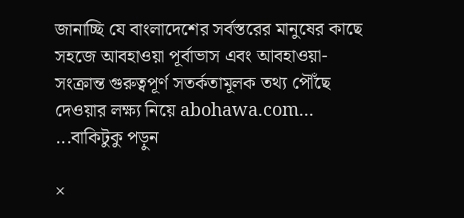জানাচ্ছি যে বাংলাদেশের সর্বস্তরের মানুষের কাছে সহজে আবহাওয়া পূর্বাভাস এবং আবহাওয়া-সংক্রান্ত গুরুত্বপূর্ণ সতর্কতামূলক তথ্য পৌঁছে দেওয়ার লক্ষ্য নিয়ে abohawa.com... ...বাকিটুকু পড়ুন

×